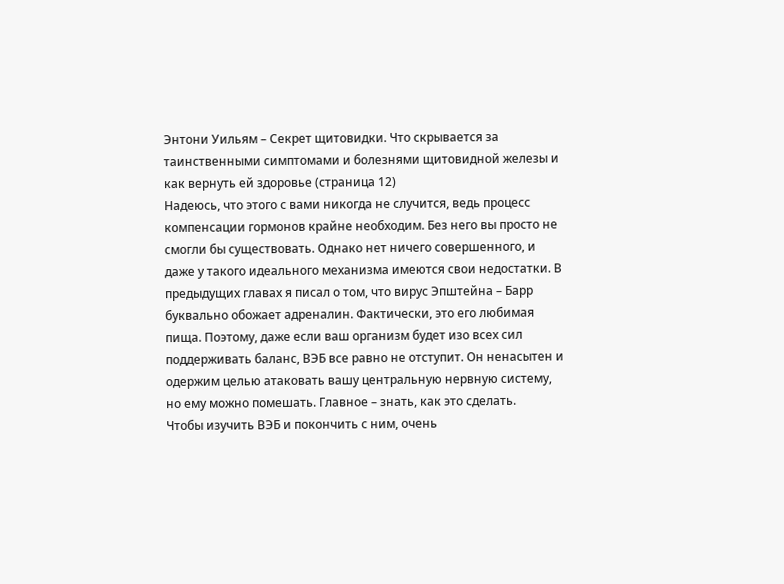Энтони Уильям – Секрет щитовидки. Что скрывается за таинственными симптомами и болезнями щитовидной железы и как вернуть ей здоровье (страница 12)
Надеюсь, что этого с вами никогда не случится, ведь процесс компенсации гормонов крайне необходим. Без него вы просто не смогли бы существовать. Однако нет ничего совершенного, и даже у такого идеального механизма имеются свои недостатки. В предыдущих главах я писал о том, что вирус Эпштейна – Барр буквально обожает адреналин. Фактически, это его любимая пища. Поэтому, даже если ваш организм будет изо всех сил поддерживать баланс, ВЭБ все равно не отступит. Он ненасытен и одержим целью атаковать вашу центральную нервную систему, но ему можно помешать. Главное – знать, как это сделать.
Чтобы изучить ВЭБ и покончить с ним, очень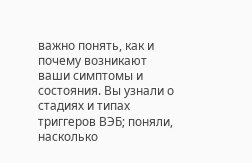важно понять, как и почему возникают ваши симптомы и состояния. Вы узнали о стадиях и типах триггеров ВЭБ; поняли, насколько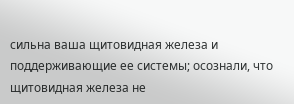сильна ваша щитовидная железа и поддерживающие ее системы; осознали, что щитовидная железа не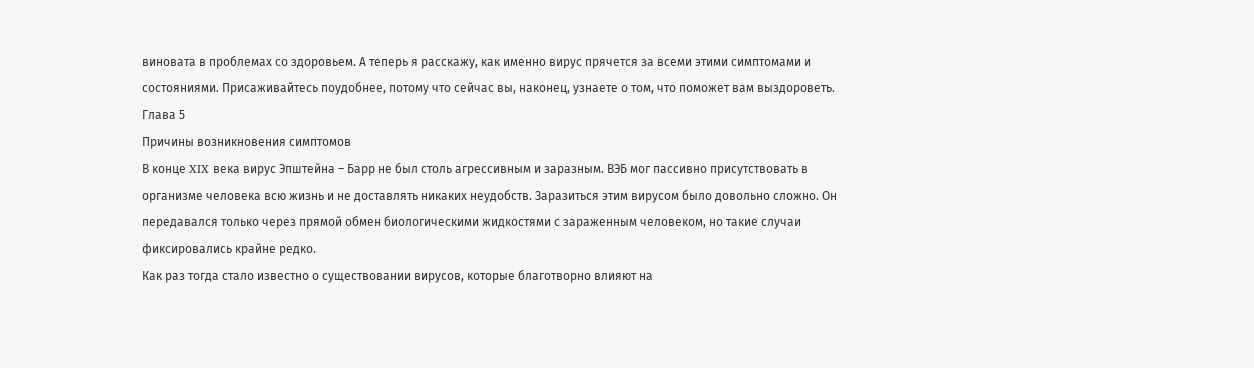виновата в проблемах со здоровьем. А теперь я расскажу, как именно вирус прячется за всеми этими симптомами и состояниями. Присаживайтесь поудобнее, потому что сейчас вы, наконец, узнаете о том, что поможет вам выздороветь.
Глава 5
Причины возникновения симптомов
В конце XIX века вирус Эпштейна – Барр не был столь агрессивным и заразным. ВЭБ мог пассивно присутствовать в организме человека всю жизнь и не доставлять никаких неудобств. Заразиться этим вирусом было довольно сложно. Он передавался только через прямой обмен биологическими жидкостями с зараженным человеком, но такие случаи фиксировались крайне редко.
Как раз тогда стало известно о существовании вирусов, которые благотворно влияют на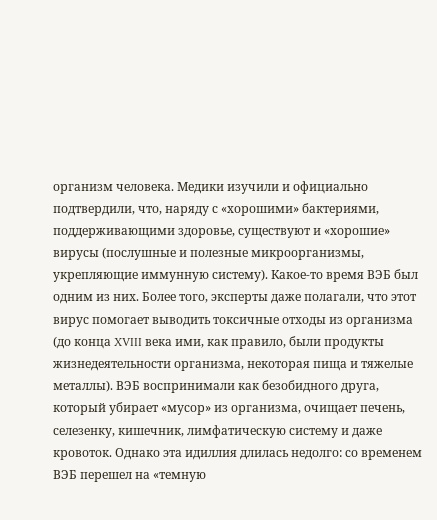организм человека. Медики изучили и официально подтвердили, что, наряду с «хорошими» бактериями, поддерживающими здоровье, существуют и «хорошие» вирусы (послушные и полезные микроорганизмы, укрепляющие иммунную систему). Какое-то время ВЭБ был одним из них. Более того, эксперты даже полагали, что этот вирус помогает выводить токсичные отходы из организма (до конца XVIII века ими, как правило, были продукты жизнедеятельности организма, некоторая пища и тяжелые металлы). ВЭБ воспринимали как безобидного друга, который убирает «мусор» из организма, очищает печень, селезенку, кишечник, лимфатическую систему и даже кровоток. Однако эта идиллия длилась недолго: со временем ВЭБ перешел на «темную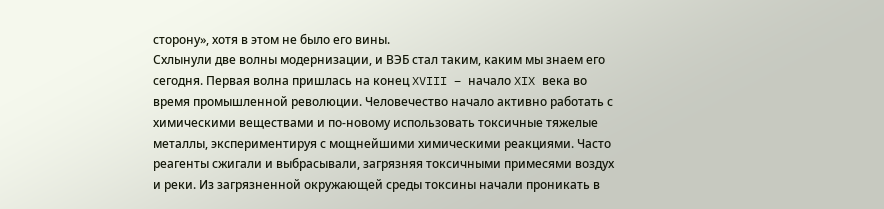сторону», хотя в этом не было его вины.
Схлынули две волны модернизации, и ВЭБ стал таким, каким мы знаем его сегодня. Первая волна пришлась на конец XVIII – начало XIX века во время промышленной революции. Человечество начало активно работать с химическими веществами и по-новому использовать токсичные тяжелые металлы, экспериментируя с мощнейшими химическими реакциями. Часто реагенты сжигали и выбрасывали, загрязняя токсичными примесями воздух и реки. Из загрязненной окружающей среды токсины начали проникать в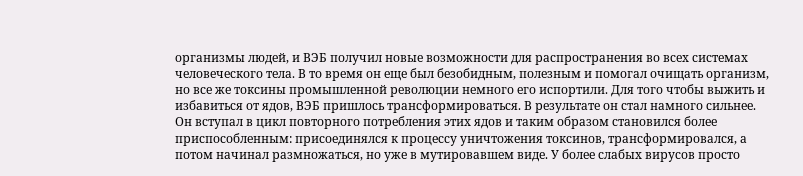организмы людей, и ВЭБ получил новые возможности для распространения во всех системах человеческого тела. В то время он еще был безобидным, полезным и помогал очищать организм, но все же токсины промышленной революции немного его испортили. Для того чтобы выжить и избавиться от ядов, ВЭБ пришлось трансформироваться. В результате он стал намного сильнее. Он вступал в цикл повторного потребления этих ядов и таким образом становился более приспособленным: присоединялся к процессу уничтожения токсинов, трансформировался, а потом начинал размножаться, но уже в мутировавшем виде. У более слабых вирусов просто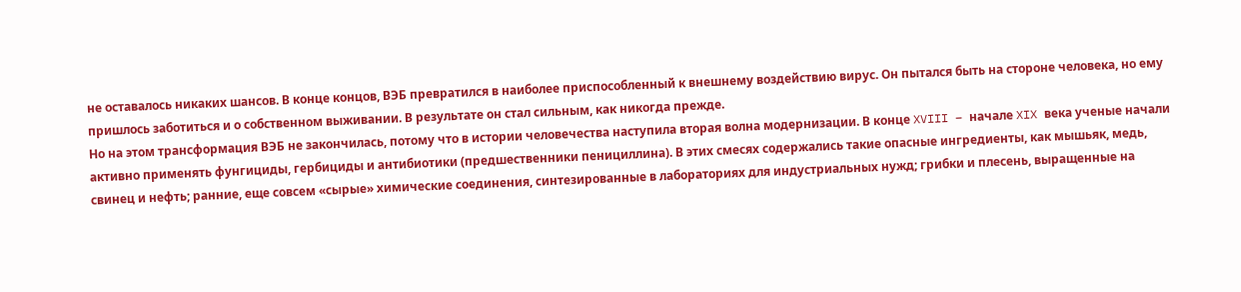не оставалось никаких шансов. В конце концов, ВЭБ превратился в наиболее приспособленный к внешнему воздействию вирус. Он пытался быть на стороне человека, но ему пришлось заботиться и о собственном выживании. В результате он стал сильным, как никогда прежде.
Но на этом трансформация ВЭБ не закончилась, потому что в истории человечества наступила вторая волна модернизации. В конце XVIII – начале XIX века ученые начали активно применять фунгициды, гербициды и антибиотики (предшественники пенициллина). В этих смесях содержались такие опасные ингредиенты, как мышьяк, медь, свинец и нефть; ранние, еще совсем «сырые» химические соединения, синтезированные в лабораториях для индустриальных нужд; грибки и плесень, выращенные на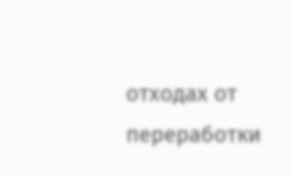отходах от переработки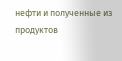нефти и полученные из продуктов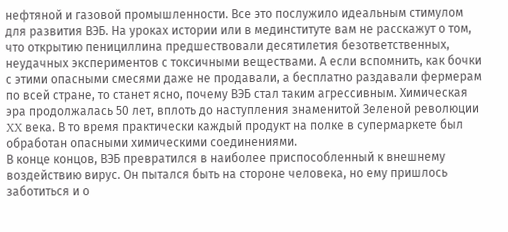нефтяной и газовой промышленности. Все это послужило идеальным стимулом для развития ВЭБ. На уроках истории или в мединституте вам не расскажут о том, что открытию пенициллина предшествовали десятилетия безответственных, неудачных экспериментов с токсичными веществами. А если вспомнить, как бочки с этими опасными смесями даже не продавали, а бесплатно раздавали фермерам по всей стране, то станет ясно, почему ВЭБ стал таким агрессивным. Химическая эра продолжалась 50 лет, вплоть до наступления знаменитой Зеленой революции XX века. В то время практически каждый продукт на полке в супермаркете был обработан опасными химическими соединениями.
В конце концов, ВЭБ превратился в наиболее приспособленный к внешнему воздействию вирус. Он пытался быть на стороне человека, но ему пришлось заботиться и о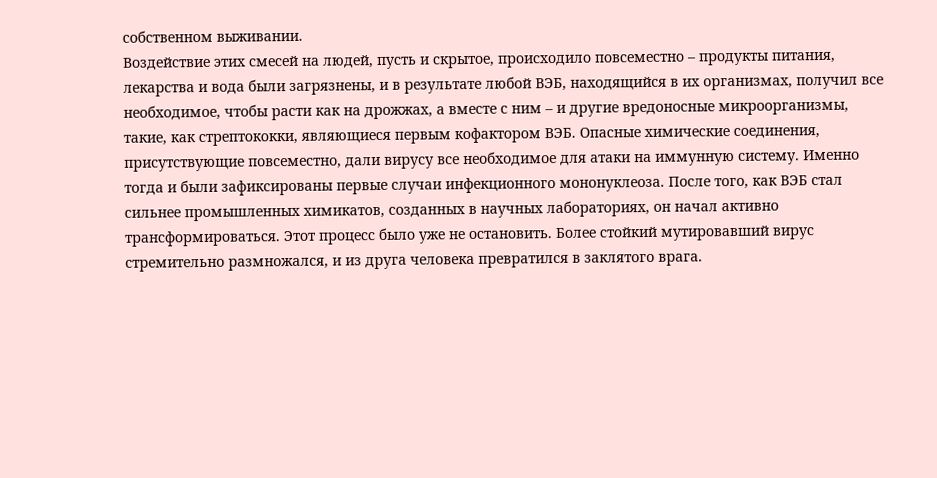собственном выживании.
Воздействие этих смесей на людей, пусть и скрытое, происходило повсеместно – продукты питания, лекарства и вода были загрязнены, и в результате любой ВЭБ, находящийся в их организмах, получил все необходимое, чтобы расти как на дрожжах, а вместе с ним – и другие вредоносные микроорганизмы, такие, как стрептококки, являющиеся первым кофактором ВЭБ. Опасные химические соединения, присутствующие повсеместно, дали вирусу все необходимое для атаки на иммунную систему. Именно тогда и были зафиксированы первые случаи инфекционного мононуклеоза. После того, как ВЭБ стал сильнее промышленных химикатов, созданных в научных лабораториях, он начал активно трансформироваться. Этот процесс было уже не остановить. Более стойкий мутировавший вирус стремительно размножался, и из друга человека превратился в заклятого врага.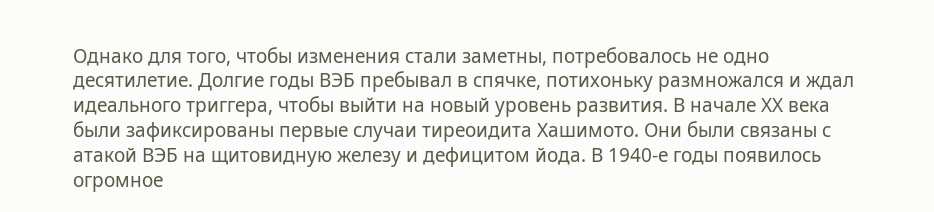Однако для того, чтобы изменения стали заметны, потребовалось не одно десятилетие. Долгие годы ВЭБ пребывал в спячке, потихоньку размножался и ждал идеального триггера, чтобы выйти на новый уровень развития. В начале XX века были зафиксированы первые случаи тиреоидита Хашимото. Они были связаны с атакой ВЭБ на щитовидную железу и дефицитом йода. В 1940-е годы появилось огромное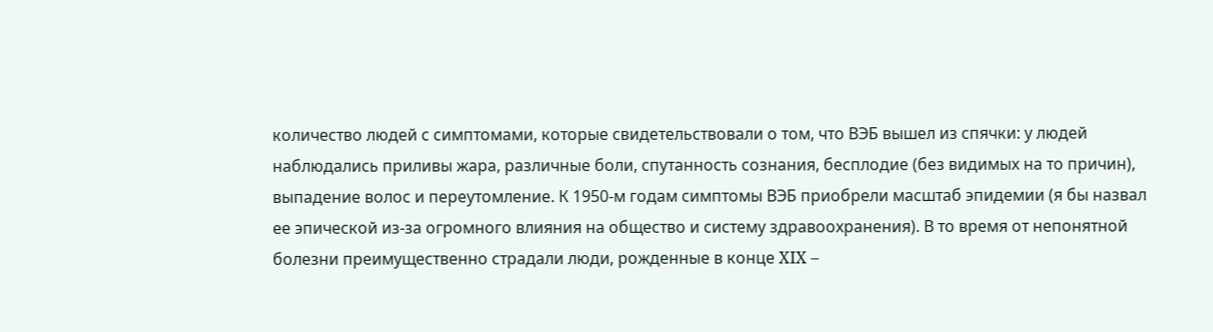количество людей с симптомами, которые свидетельствовали о том, что ВЭБ вышел из спячки: у людей наблюдались приливы жара, различные боли, спутанность сознания, бесплодие (без видимых на то причин), выпадение волос и переутомление. К 1950-м годам симптомы ВЭБ приобрели масштаб эпидемии (я бы назвал ее эпической из-за огромного влияния на общество и систему здравоохранения). В то время от непонятной болезни преимущественно страдали люди, рожденные в конце XIX –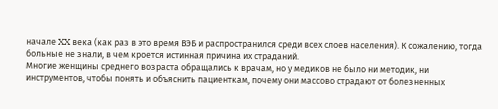начале XX века (как раз в это время ВЭБ и распространился среди всех слоев населения). К сожалению, тогда больные не знали, в чем кроется истинная причина их страданий.
Многие женщины среднего возраста обращались к врачам, но у медиков не было ни методик, ни инструментов, чтобы понять и объяснить пациенткам, почему они массово страдают от болезненных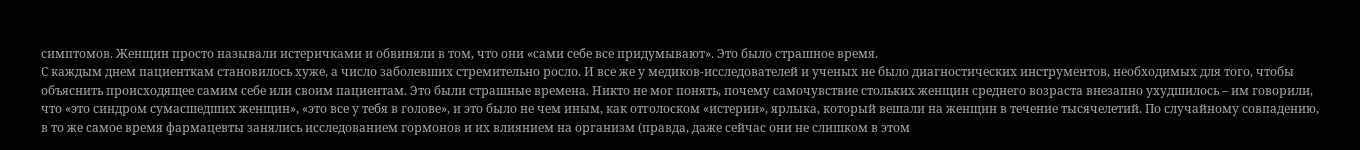симптомов. Женщин просто называли истеричками и обвиняли в том, что они «сами себе все придумывают». Это было страшное время.
С каждым днем пациенткам становилось хуже, а число заболевших стремительно росло. И все же у медиков-исследователей и ученых не было диагностических инструментов, необходимых для того, чтобы объяснить происходящее самим себе или своим пациентам. Это были страшные времена. Никто не мог понять, почему самочувствие стольких женщин среднего возраста внезапно ухудшилось – им говорили, что «это синдром сумасшедших женщин», «это все у тебя в голове», и это было не чем иным, как отголоском «истерии», ярлыка, который вешали на женщин в течение тысячелетий. По случайному совпадению, в то же самое время фармацевты занялись исследованием гормонов и их влиянием на организм (правда, даже сейчас они не слишком в этом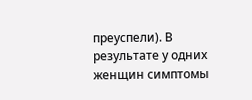преуспели). В результате у одних женщин симптомы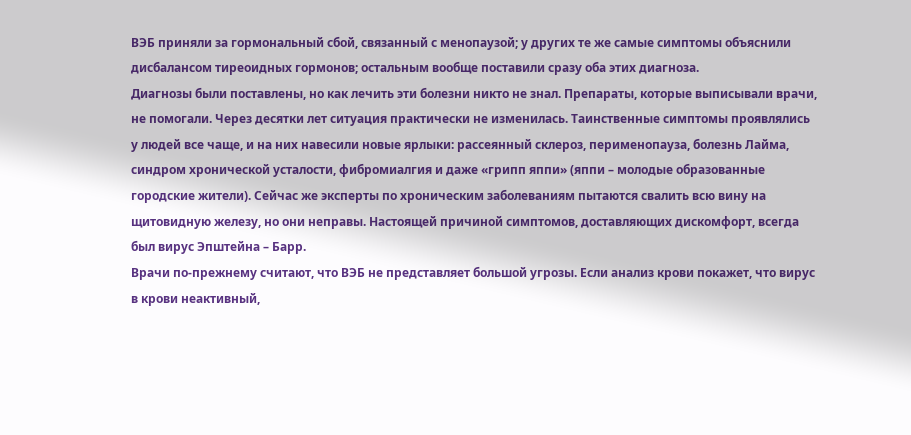ВЭБ приняли за гормональный сбой, связанный с менопаузой; у других те же самые симптомы объяснили дисбалансом тиреоидных гормонов; остальным вообще поставили сразу оба этих диагноза.
Диагнозы были поставлены, но как лечить эти болезни никто не знал. Препараты, которые выписывали врачи, не помогали. Через десятки лет ситуация практически не изменилась. Таинственные симптомы проявлялись у людей все чаще, и на них навесили новые ярлыки: рассеянный склероз, перименопауза, болезнь Лайма, синдром хронической усталости, фибромиалгия и даже «грипп яппи» (яппи – молодые образованные городские жители). Сейчас же эксперты по хроническим заболеваниям пытаются свалить всю вину на щитовидную железу, но они неправы. Настоящей причиной симптомов, доставляющих дискомфорт, всегда был вирус Эпштейна – Барр.
Врачи по-прежнему считают, что ВЭБ не представляет большой угрозы. Если анализ крови покажет, что вирус в крови неактивный,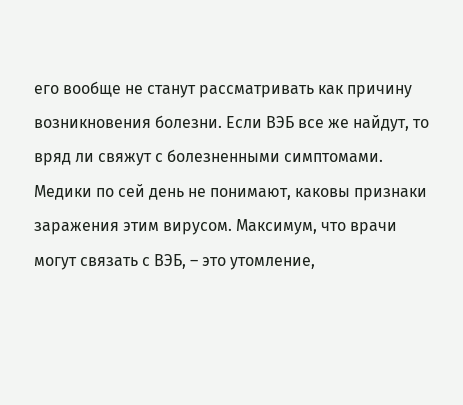его вообще не станут рассматривать как причину возникновения болезни. Если ВЭБ все же найдут, то вряд ли свяжут с болезненными симптомами. Медики по сей день не понимают, каковы признаки заражения этим вирусом. Максимум, что врачи могут связать с ВЭБ, – это утомление,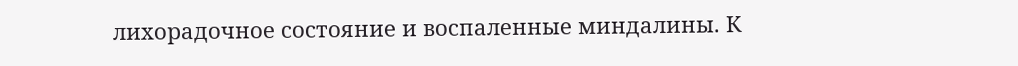лихорадочное состояние и воспаленные миндалины. К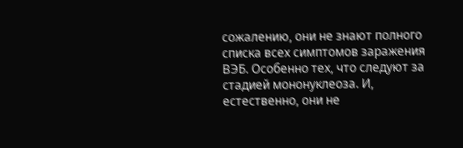сожалению, они не знают полного списка всех симптомов заражения ВЭБ. Особенно тех, что следуют за стадией мононуклеоза. И, естественно, они не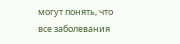могут понять, что все заболевания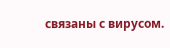связаны с вирусом.